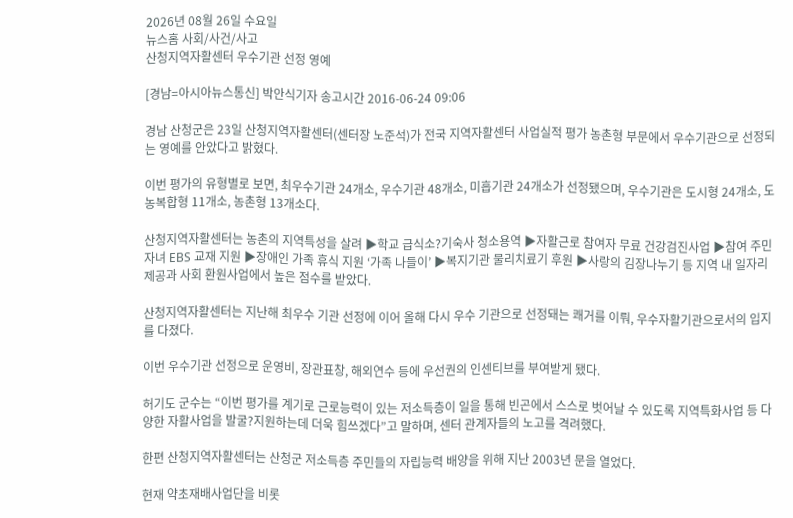2026년 08월 26일 수요일
뉴스홈 사회/사건/사고
산청지역자활센터 우수기관 선정 영예

[경남=아시아뉴스통신] 박안식기자 송고시간 2016-06-24 09:06

경남 산청군은 23일 산청지역자활센터(센터장 노준석)가 전국 지역자활센터 사업실적 평가 농촌형 부문에서 우수기관으로 선정되는 영예를 안았다고 밝혔다.

이번 평가의 유형별로 보면, 최우수기관 24개소, 우수기관 48개소, 미흡기관 24개소가 선정됐으며, 우수기관은 도시형 24개소, 도농복합형 11개소, 농촌형 13개소다.

산청지역자활센터는 농촌의 지역특성을 살려 ▶학교 급식소?기숙사 청소용역 ▶자활근로 참여자 무료 건강검진사업 ▶참여 주민 자녀 EBS 교재 지원 ▶장애인 가족 휴식 지원 ‘가족 나들이’ ▶복지기관 물리치료기 후원 ▶사랑의 김장나누기 등 지역 내 일자리 제공과 사회 환원사업에서 높은 점수를 받았다.

산청지역자활센터는 지난해 최우수 기관 선정에 이어 올해 다시 우수 기관으로 선정돼는 쾌거를 이뤄, 우수자활기관으로서의 입지를 다졌다.

이번 우수기관 선정으로 운영비, 장관표창, 해외연수 등에 우선권의 인센티브를 부여받게 됐다.

허기도 군수는 “이번 평가를 계기로 근로능력이 있는 저소득층이 일을 통해 빈곤에서 스스로 벗어날 수 있도록 지역특화사업 등 다양한 자활사업을 발굴?지원하는데 더욱 힘쓰겠다”고 말하며, 센터 관계자들의 노고를 격려했다.

한편 산청지역자활센터는 산청군 저소득층 주민들의 자립능력 배양을 위해 지난 2003년 문을 열었다.

현재 약초재배사업단을 비롯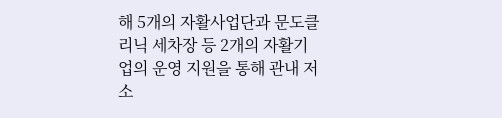해 5개의 자활사업단과 문도클리닉 세차장 등 2개의 자활기업의 운영 지원을 통해 관내 저소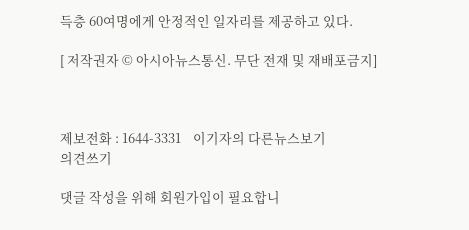득층 60여명에게 안정적인 일자리를 제공하고 있다.

[ 저작권자 © 아시아뉴스통신. 무단 전재 및 재배포금지]



제보전화 : 1644-3331    이기자의 다른뉴스보기
의견쓰기

댓글 작성을 위해 회원가입이 필요합니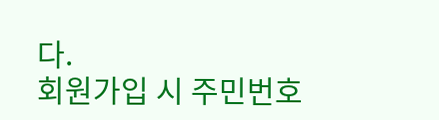다.
회원가입 시 주민번호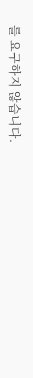를 요구하지 않습니다.